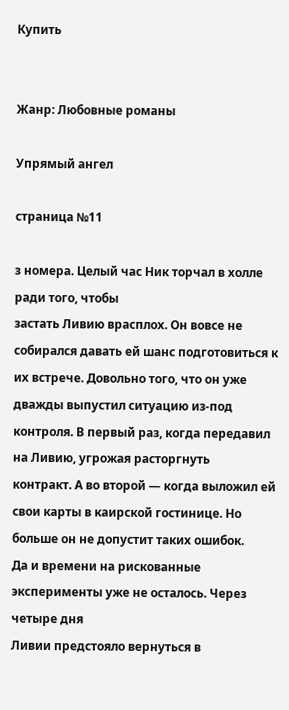Купить


Жанр: Любовные романы

Упрямый ангел

страница №11

з номера. Целый час Ник торчал в холле ради того, чтобы
застать Ливию врасплох. Он вовсе не собирался давать ей шанс подготовиться к
их встрече. Довольно того, что он уже дважды выпустил ситуацию из-под
контроля. В первый раз, когда передавил на Ливию, угрожая расторгнуть
контракт. А во второй — когда выложил ей свои карты в каирской гостинице. Но
больше он не допустит таких ошибок.
Да и времени на рискованные эксперименты уже не осталось. Через четыре дня
Ливии предстояло вернуться в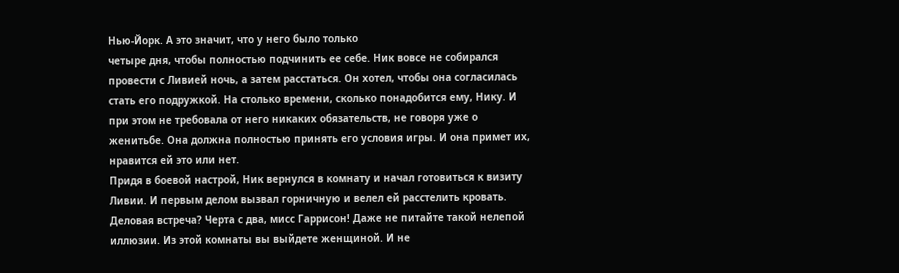Нью-Йорк. А это значит, что у него было только
четыре дня, чтобы полностью подчинить ее себе. Ник вовсе не собирался
провести с Ливией ночь, а затем расстаться. Он хотел, чтобы она согласилась
стать его подружкой. На столько времени, сколько понадобится ему, Нику. И
при этом не требовала от него никаких обязательств, не говоря уже о
женитьбе. Она должна полностью принять его условия игры. И она примет их,
нравится ей это или нет.
Придя в боевой настрой, Ник вернулся в комнату и начал готовиться к визиту
Ливии. И первым делом вызвал горничную и велел ей расстелить кровать.
Деловая встреча? Черта с два, мисс Гаррисон! Даже не питайте такой нелепой
иллюзии. Из этой комнаты вы выйдете женщиной. И не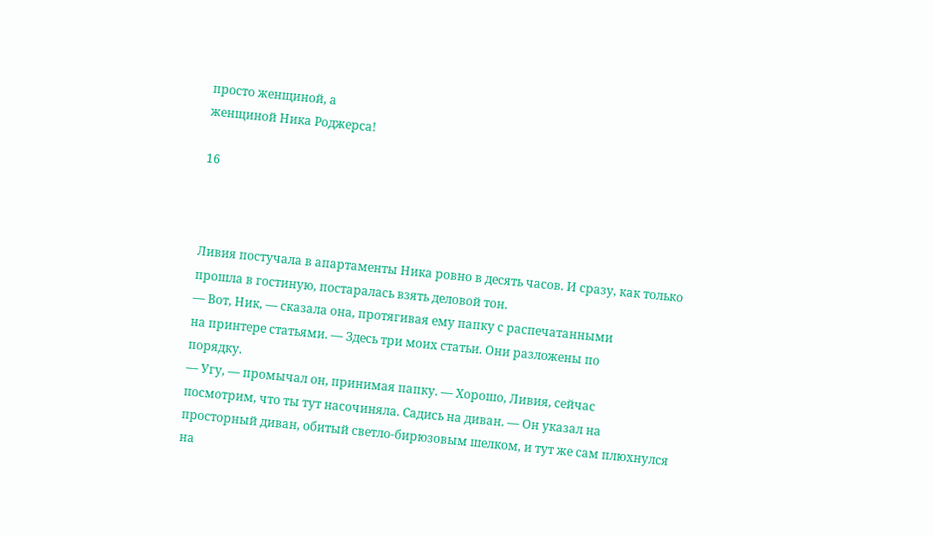просто женщиной, а
женщиной Ника Роджерса!

16



Ливия постучала в апартаменты Ника ровно в десять часов. И сразу, как только
прошла в гостиную, постаралась взять деловой тон.
— Вот, Ник, — сказала она, протягивая ему папку с распечатанными
на принтере статьями. — Здесь три моих статьи. Они разложены по
порядку.
— Угу, — промычал он, принимая папку. — Хорошо, Ливия, сейчас
посмотрим, что ты тут насочиняла. Садись на диван. — Он указал на
просторный диван, обитый светло-бирюзовым шелком, и тут же сам плюхнулся на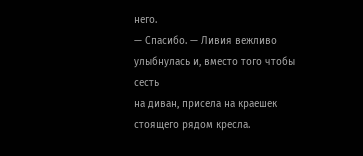него.
— Спасибо. — Ливия вежливо улыбнулась и, вместо того чтобы сесть
на диван, присела на краешек стоящего рядом кресла.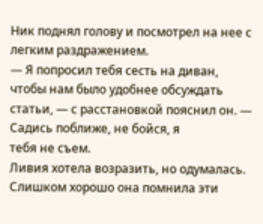Ник поднял голову и посмотрел на нее с легким раздражением.
— Я попросил тебя сесть на диван, чтобы нам было удобнее обсуждать
статьи, — с расстановкой пояснил он. — Садись поближе, не бойся, я
тебя не съем.
Ливия хотела возразить, но одумалась. Слишком хорошо она помнила эти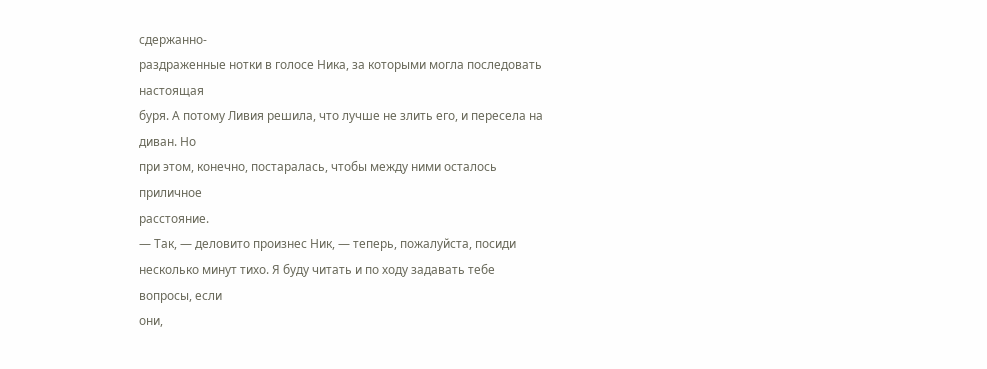сдержанно-
раздраженные нотки в голосе Ника, за которыми могла последовать настоящая
буря. А потому Ливия решила, что лучше не злить его, и пересела на диван. Но
при этом, конечно, постаралась, чтобы между ними осталось приличное
расстояние.
— Так, — деловито произнес Ник, — теперь, пожалуйста, посиди
несколько минут тихо. Я буду читать и по ходу задавать тебе вопросы, если
они,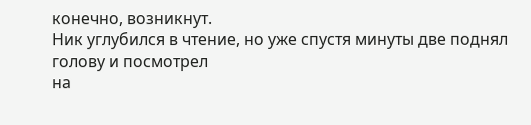конечно, возникнут.
Ник углубился в чтение, но уже спустя минуты две поднял голову и посмотрел
на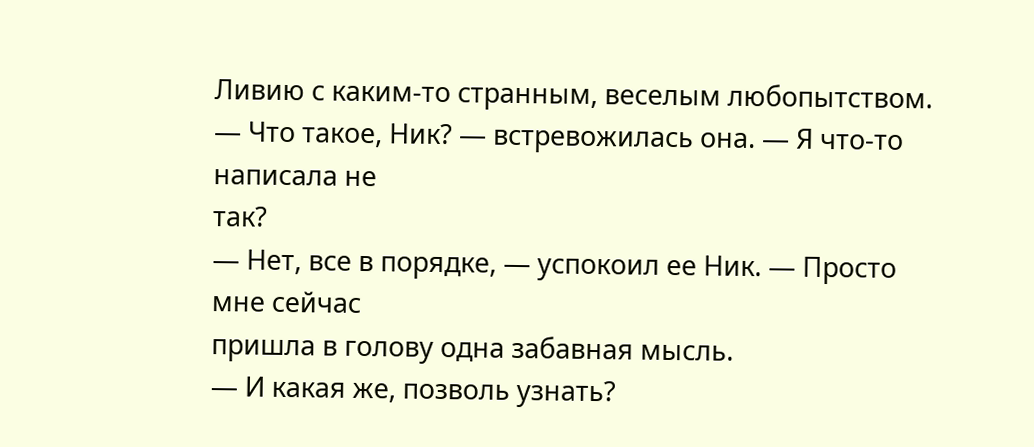Ливию с каким-то странным, веселым любопытством.
— Что такое, Ник? — встревожилась она. — Я что-то написала не
так?
— Нет, все в порядке, — успокоил ее Ник. — Просто мне сейчас
пришла в голову одна забавная мысль.
— И какая же, позволь узнать?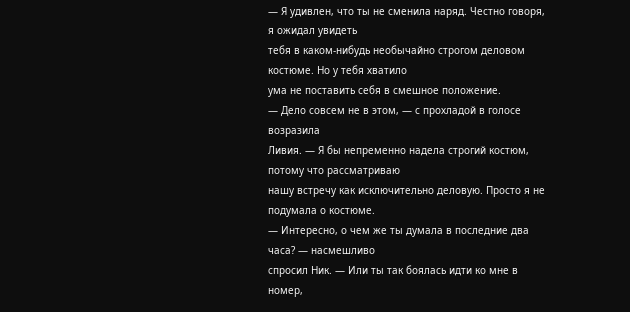— Я удивлен, что ты не сменила наряд. Честно говоря, я ожидал увидеть
тебя в каком-нибудь необычайно строгом деловом костюме. Но у тебя хватило
ума не поставить себя в смешное положение.
— Дело совсем не в этом, — с прохладой в голосе возразила
Ливия. — Я бы непременно надела строгий костюм, потому что рассматриваю
нашу встречу как исключительно деловую. Просто я не подумала о костюме.
— Интересно, о чем же ты думала в последние два часа? — насмешливо
спросил Ник. — Или ты так боялась идти ко мне в номер,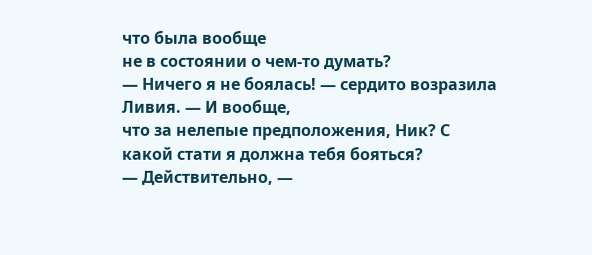что была вообще
не в состоянии о чем-то думать?
— Ничего я не боялась! — сердито возразила Ливия. — И вообще,
что за нелепые предположения, Ник? С какой стати я должна тебя бояться?
— Действительно, —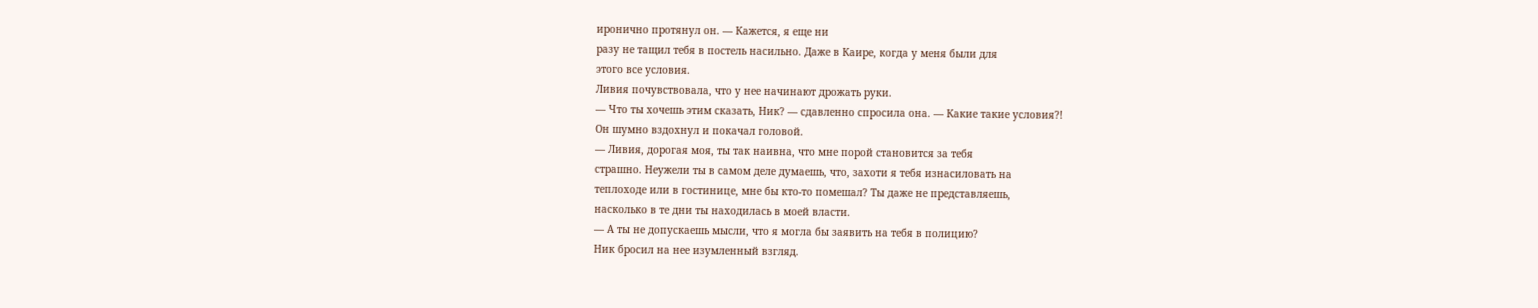иронично протянул он. — Кажется, я еще ни
разу не тащил тебя в постель насильно. Даже в Каире, когда у меня были для
этого все условия.
Ливия почувствовала, что у нее начинают дрожать руки.
— Что ты хочешь этим сказать, Ник? — сдавленно спросила она. — Какие такие условия?!
Он шумно вздохнул и покачал головой.
— Ливия, дорогая моя, ты так наивна, что мне порой становится за тебя
страшно. Неужели ты в самом деле думаешь, что, захоти я тебя изнасиловать на
теплоходе или в гостинице, мне бы кто-то помешал? Ты даже не представляешь,
насколько в те дни ты находилась в моей власти.
— А ты не допускаешь мысли, что я могла бы заявить на тебя в полицию?
Ник бросил на нее изумленный взгляд.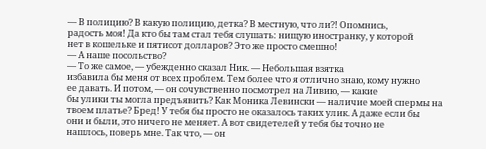— В полицию? В какую полицию, детка? В местную, что ли?! Опомнись,
радость моя! Да кто бы там стал тебя слушать: нищую иностранку, у которой
нет в кошельке и пятисот долларов? Это же просто смешно!
— А наше посольство?
— То же самое, — убежденно сказал Ник. — Небольшая взятка
избавила бы меня от всех проблем. Тем более что я отлично знаю, кому нужно
ее давать. И потом, — он сочувственно посмотрел на Ливию, — какие
бы улики ты могла предъявить? Как Моника Левински — наличие моей спермы на
твоем платье? Бред! У тебя бы просто не оказалось таких улик. А даже если бы
они и были, это ничего не меняет. А вот свидетелей у тебя бы точно не
нашлось, поверь мне. Так что, — он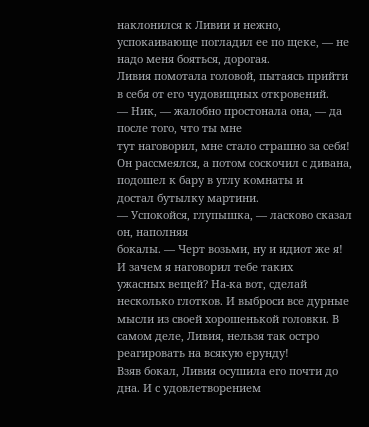наклонился к Ливии и нежно,
успокаивающе погладил ее по щеке, — не надо меня бояться, дорогая.
Ливия помотала головой, пытаясь прийти в себя от его чудовищных откровений.
— Ник, — жалобно простонала она, — да после того, что ты мне
тут наговорил, мне стало страшно за себя!
Он рассмеялся, а потом соскочил с дивана, подошел к бару в углу комнаты и
достал бутылку мартини.
— Успокойся, глупышка, — ласково сказал он, наполняя
бокалы. — Черт возьми, ну и идиот же я! И зачем я наговорил тебе таких
ужасных вещей? На-ка вот, сделай несколько глотков. И выброси все дурные
мысли из своей хорошенькой головки. В самом деле, Ливия, нельзя так остро
реагировать на всякую ерунду!
Взяв бокал, Ливия осушила его почти до дна. И с удовлетворением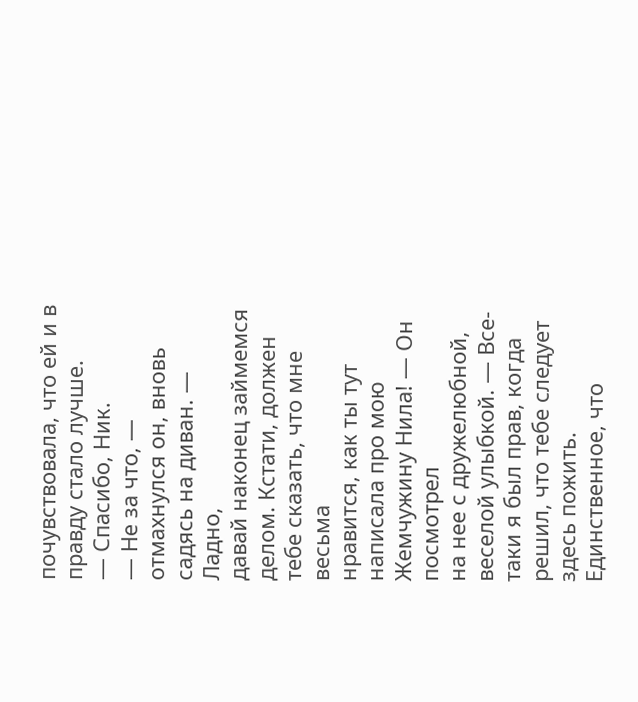почувствовала, что ей и в правду стало лучше.
— Спасибо, Ник.
— Не за что, — отмахнулся он, вновь садясь на диван. — Ладно,
давай наконец займемся делом. Кстати, должен тебе сказать, что мне весьма
нравится, как ты тут написала про мою Жемчужину Нила! — Он посмотрел
на нее с дружелюбной, веселой улыбкой. — Все-таки я был прав, когда
решил, что тебе следует здесь пожить. Единственное, что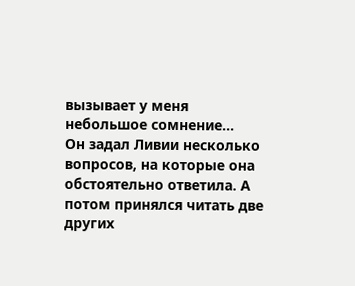вызывает у меня
небольшое сомнение...
Он задал Ливии несколько вопросов, на которые она обстоятельно ответила. А
потом принялся читать две других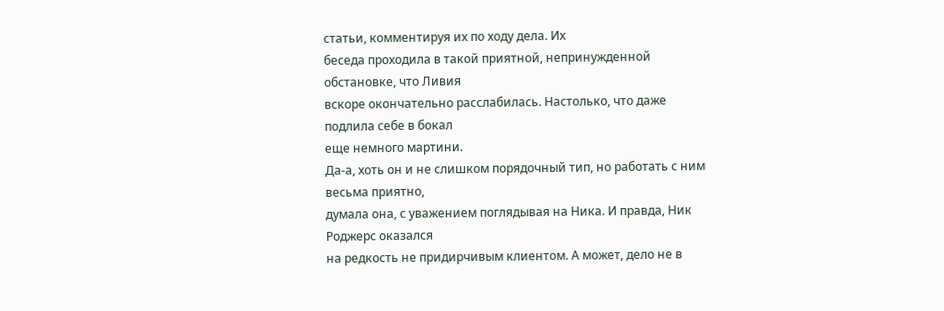статьи, комментируя их по ходу дела. Их
беседа проходила в такой приятной, непринужденной обстановке, что Ливия
вскоре окончательно расслабилась. Настолько, что даже подлила себе в бокал
еще немного мартини.
Да-а, хоть он и не слишком порядочный тип, но работать с ним весьма приятно,
думала она, с уважением поглядывая на Ника. И правда, Ник Роджерс оказался
на редкость не придирчивым клиентом. А может, дело не в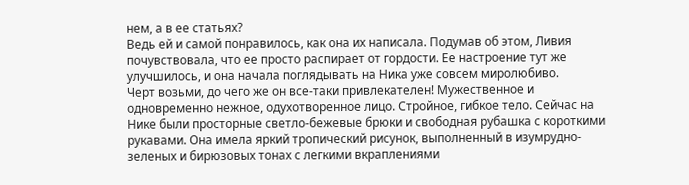нем, а в ее статьях?
Ведь ей и самой понравилось, как она их написала. Подумав об этом, Ливия
почувствовала, что ее просто распирает от гордости. Ее настроение тут же
улучшилось, и она начала поглядывать на Ника уже совсем миролюбиво.
Черт возьми, до чего же он все-таки привлекателен! Мужественное и
одновременно нежное, одухотворенное лицо. Стройное, гибкое тело. Сейчас на
Нике были просторные светло-бежевые брюки и свободная рубашка с короткими
рукавами. Она имела яркий тропический рисунок, выполненный в изумрудно-
зеленых и бирюзовых тонах с легкими вкраплениями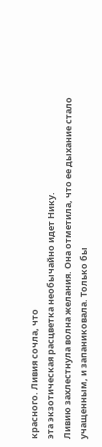красного. Ливия сочла, что
эта экзотическая расцветка необычайно идет Нику.
Ливию захлестнула волна желания. Она отметила, что ее дыхание стало
учащенным, и запаниковала. Только бы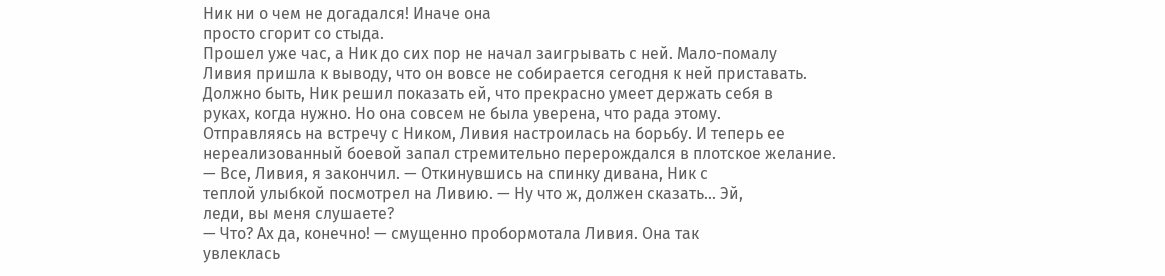Ник ни о чем не догадался! Иначе она
просто сгорит со стыда.
Прошел уже час, а Ник до сих пор не начал заигрывать с ней. Мало-помалу
Ливия пришла к выводу, что он вовсе не собирается сегодня к ней приставать.
Должно быть, Ник решил показать ей, что прекрасно умеет держать себя в
руках, когда нужно. Но она совсем не была уверена, что рада этому.
Отправляясь на встречу с Ником, Ливия настроилась на борьбу. И теперь ее
нереализованный боевой запал стремительно перерождался в плотское желание.
— Все, Ливия, я закончил. — Откинувшись на спинку дивана, Ник с
теплой улыбкой посмотрел на Ливию. — Ну что ж, должен сказать... Эй,
леди, вы меня слушаете?
— Что? Ах да, конечно! — смущенно пробормотала Ливия. Она так
увлеклась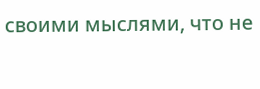своими мыслями, что не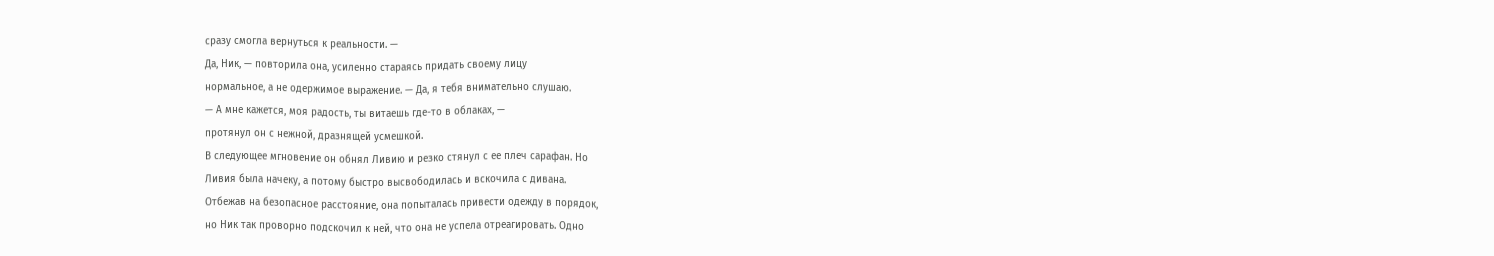сразу смогла вернуться к реальности. —
Да, Ник, — повторила она, усиленно стараясь придать своему лицу
нормальное, а не одержимое выражение. — Да, я тебя внимательно слушаю.
— А мне кажется, моя радость, ты витаешь где-то в облаках, —
протянул он с нежной, дразнящей усмешкой.
В следующее мгновение он обнял Ливию и резко стянул с ее плеч сарафан. Но
Ливия была начеку, а потому быстро высвободилась и вскочила с дивана.
Отбежав на безопасное расстояние, она попыталась привести одежду в порядок,
но Ник так проворно подскочил к ней, что она не успела отреагировать. Одно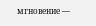мгновение —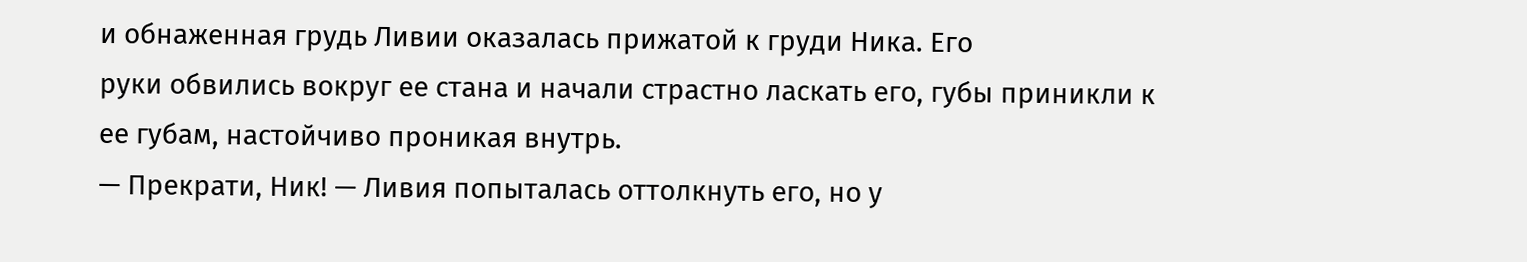и обнаженная грудь Ливии оказалась прижатой к груди Ника. Его
руки обвились вокруг ее стана и начали страстно ласкать его, губы приникли к
ее губам, настойчиво проникая внутрь.
— Прекрати, Ник! — Ливия попыталась оттолкнуть его, но у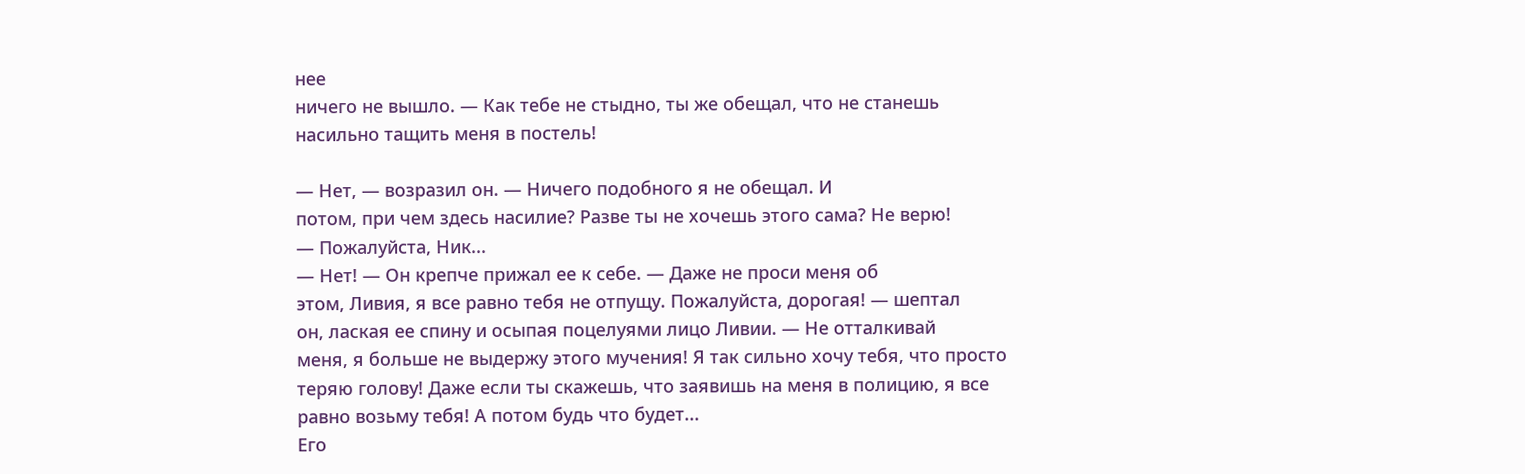нее
ничего не вышло. — Как тебе не стыдно, ты же обещал, что не станешь
насильно тащить меня в постель!

— Нет, — возразил он. — Ничего подобного я не обещал. И
потом, при чем здесь насилие? Разве ты не хочешь этого сама? Не верю!
— Пожалуйста, Ник...
— Нет! — Он крепче прижал ее к себе. — Даже не проси меня об
этом, Ливия, я все равно тебя не отпущу. Пожалуйста, дорогая! — шептал
он, лаская ее спину и осыпая поцелуями лицо Ливии. — Не отталкивай
меня, я больше не выдержу этого мучения! Я так сильно хочу тебя, что просто
теряю голову! Даже если ты скажешь, что заявишь на меня в полицию, я все
равно возьму тебя! А потом будь что будет...
Его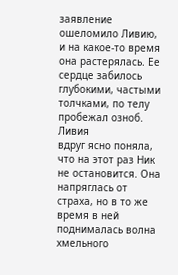заявление ошеломило Ливию, и на какое-то время она растерялась. Ее
сердце забилось глубокими, частыми толчками, по телу пробежал озноб. Ливия
вдруг ясно поняла, что на этот раз Ник не остановится. Она напряглась от
страха, но в то же время в ней поднималась волна хмельного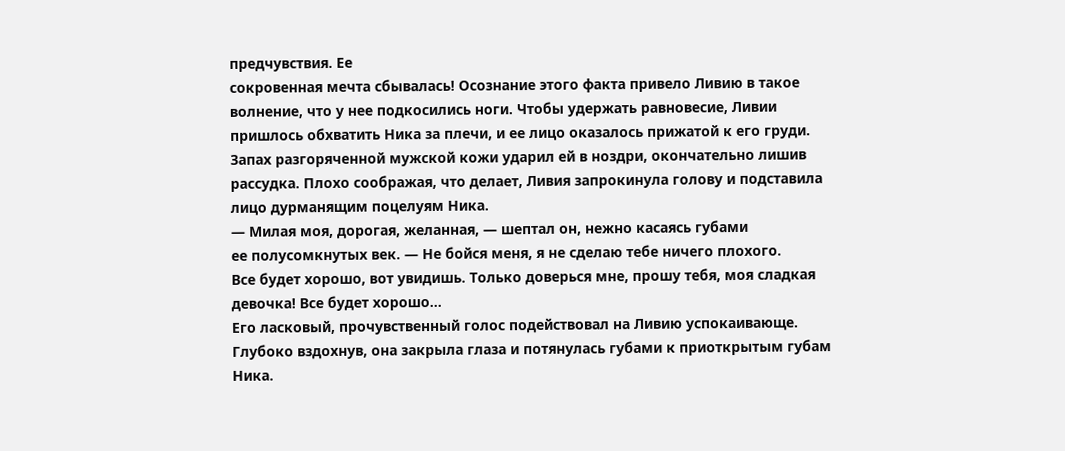предчувствия. Ее
сокровенная мечта сбывалась! Осознание этого факта привело Ливию в такое
волнение, что у нее подкосились ноги. Чтобы удержать равновесие, Ливии
пришлось обхватить Ника за плечи, и ее лицо оказалось прижатой к его груди.
Запах разгоряченной мужской кожи ударил ей в ноздри, окончательно лишив
рассудка. Плохо соображая, что делает, Ливия запрокинула голову и подставила
лицо дурманящим поцелуям Ника.
— Милая моя, дорогая, желанная, — шептал он, нежно касаясь губами
ее полусомкнутых век. — Не бойся меня, я не сделаю тебе ничего плохого.
Все будет хорошо, вот увидишь. Только доверься мне, прошу тебя, моя сладкая
девочка! Все будет хорошо...
Его ласковый, прочувственный голос подействовал на Ливию успокаивающе.
Глубоко вздохнув, она закрыла глаза и потянулась губами к приоткрытым губам
Ника.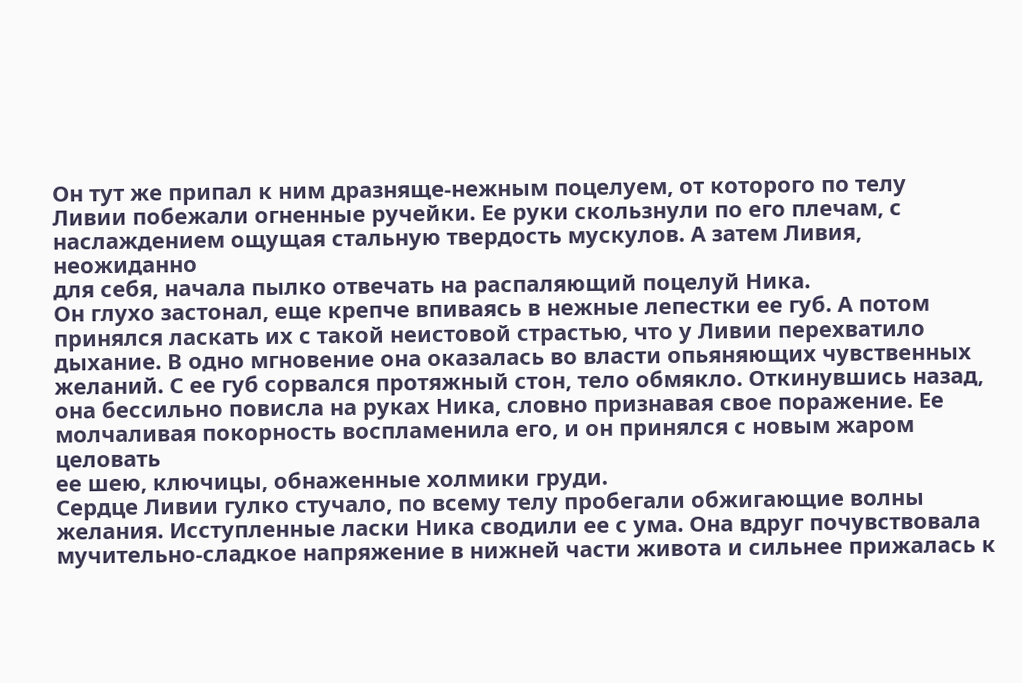Он тут же припал к ним дразняще-нежным поцелуем, от которого по телу
Ливии побежали огненные ручейки. Ее руки скользнули по его плечам, с
наслаждением ощущая стальную твердость мускулов. А затем Ливия, неожиданно
для себя, начала пылко отвечать на распаляющий поцелуй Ника.
Он глухо застонал, еще крепче впиваясь в нежные лепестки ее губ. А потом
принялся ласкать их с такой неистовой страстью, что у Ливии перехватило
дыхание. В одно мгновение она оказалась во власти опьяняющих чувственных
желаний. С ее губ сорвался протяжный стон, тело обмякло. Откинувшись назад,
она бессильно повисла на руках Ника, словно признавая свое поражение. Ее
молчаливая покорность воспламенила его, и он принялся с новым жаром целовать
ее шею, ключицы, обнаженные холмики груди.
Сердце Ливии гулко стучало, по всему телу пробегали обжигающие волны
желания. Исступленные ласки Ника сводили ее с ума. Она вдруг почувствовала
мучительно-сладкое напряжение в нижней части живота и сильнее прижалась к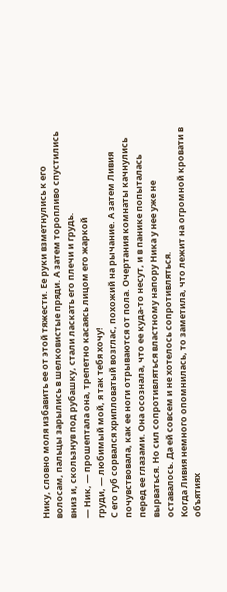Нику, словно моля избавить ее от этой тяжести. Ее руки взметнулись к его
волосам, пальцы зарылись в шелковистые пряди. А затем торопливо спустились
вниз и, скользнув под рубашку, стали ласкать его плечи и грудь.
— Ник, — прошептала она, трепетно касаясь лицом его жаркой
груди, — любимый мой, я так тебя хочу!
С его губ сорвался хрипловатый возглас, похожий на рычание. А затем Ливия
почувствовала, как ее ноги отрываются от пола. Очертания комнаты качнулись
перед ее глазами. Она осознала, что ее куда-то несут, и в панике попыталась
вырваться. Но сил сопротивляться властному напору Ника у нее уже не
оставалось. Да ей совсем и не хотелось сопротивляться.
Когда Ливия немного опомнилась, то заметила, что лежит на огромной кровати в
объятиях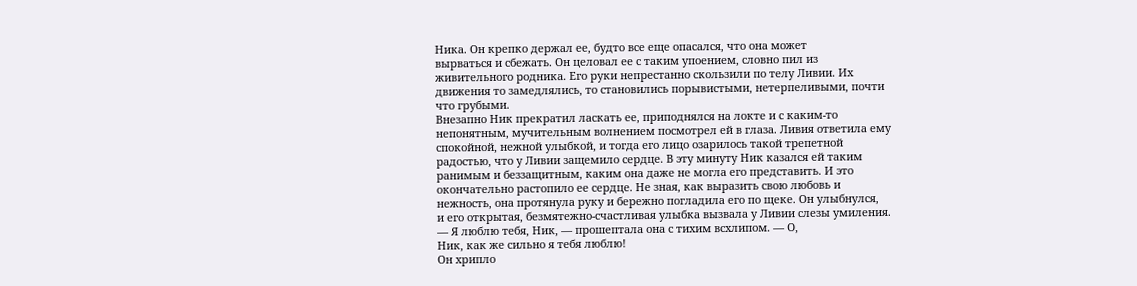Ника. Он крепко держал ее, будто все еще опасался, что она может
вырваться и сбежать. Он целовал ее с таким упоением, словно пил из
живительного родника. Его руки непрестанно скользили по телу Ливии. Их
движения то замедлялись, то становились порывистыми, нетерпеливыми, почти
что грубыми.
Внезапно Ник прекратил ласкать ее, приподнялся на локте и с каким-то
непонятным, мучительным волнением посмотрел ей в глаза. Ливия ответила ему
спокойной, нежной улыбкой, и тогда его лицо озарилось такой трепетной
радостью, что у Ливии защемило сердце. В эту минуту Ник казался ей таким
ранимым и беззащитным, каким она даже не могла его представить. И это
окончательно растопило ее сердце. Не зная, как выразить свою любовь и
нежность, она протянула руку и бережно погладила его по щеке. Он улыбнулся,
и его открытая, безмятежно-счастливая улыбка вызвала у Ливии слезы умиления.
— Я люблю тебя, Ник, — прошептала она с тихим всхлипом. — О,
Ник, как же сильно я тебя люблю!
Он хрипло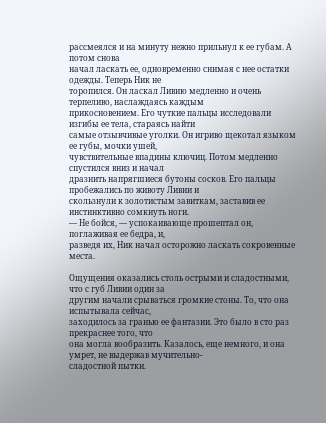рассмеялся и на минуту нежно прильнул к ее губам. А потом снова
начал ласкать ее, одновременно снимая с нее остатки одежды. Теперь Ник не
торопился. Он ласкал Ливию медленно и очень терпеливо, наслаждаясь каждым
прикосновением. Его чуткие пальцы исследовали изгибы ее тела, стараясь найти
самые отзывчивые уголки. Он игриво щекотал языком ее губы, мочки ушей,
чувствительные впадины ключиц. Потом медленно спустился вниз и начал
дразнить напрягшиеся бутоны сосков. Его пальцы пробежались по животу Ливии и
скользнули к золотистым завиткам, заставив ее инстинктивно сомкнуть ноги.
— Не бойся, — успокаивающе прошептал он, поглаживая ее бедра, и,
разведя их, Ник начал осторожно ласкать сокровенные места.

Ощущения оказались столь острыми и сладостными, что с губ Ливии один за
другим начали срываться громкие стоны. То, что она испытывала сейчас,
заходилось за гранью ее фантазии. Это было в сто раз прекраснее того, что
она могла вообразить. Казалось, еще немного, и она умрет, не выдержав мучительно-
сладостной пытки.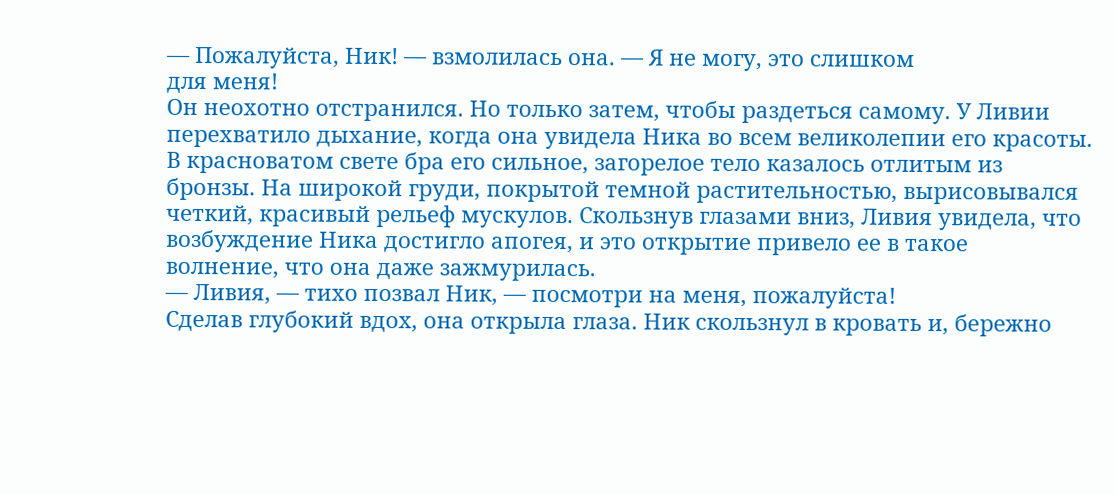— Пожалуйста, Ник! — взмолилась она. — Я не могу, это слишком
для меня!
Он неохотно отстранился. Но только затем, чтобы раздеться самому. У Ливии
перехватило дыхание, когда она увидела Ника во всем великолепии его красоты.
В красноватом свете бра его сильное, загорелое тело казалось отлитым из
бронзы. На широкой груди, покрытой темной растительностью, вырисовывался
четкий, красивый рельеф мускулов. Скользнув глазами вниз, Ливия увидела, что
возбуждение Ника достигло апогея, и это открытие привело ее в такое
волнение, что она даже зажмурилась.
— Ливия, — тихо позвал Ник, — посмотри на меня, пожалуйста!
Сделав глубокий вдох, она открыла глаза. Ник скользнул в кровать и, бережно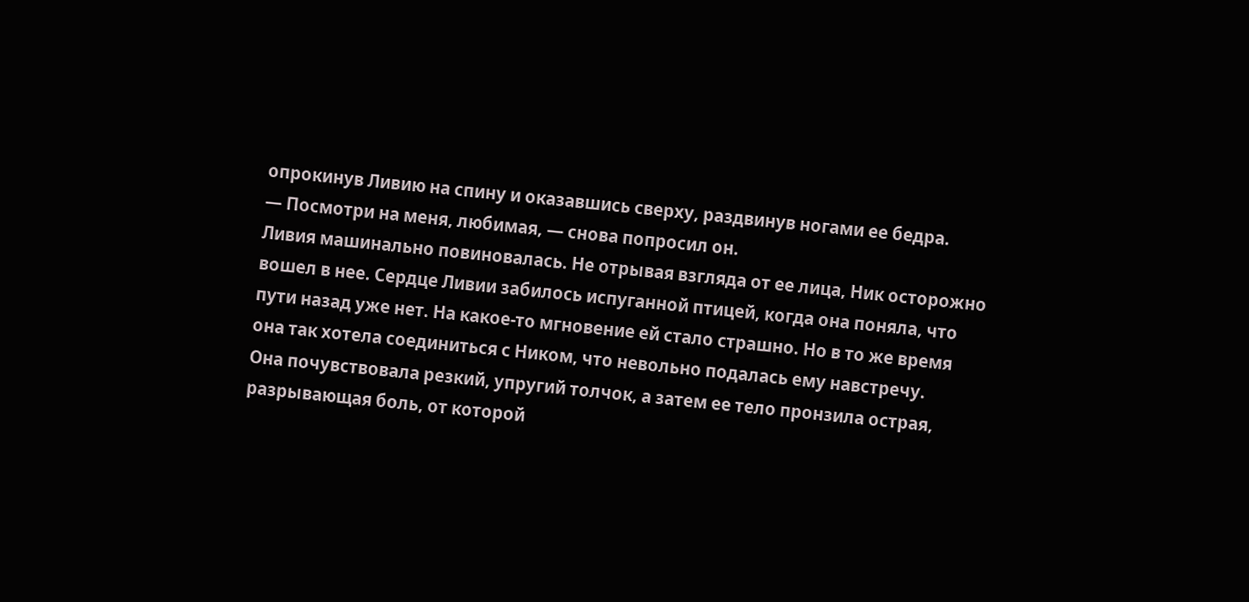опрокинув Ливию на спину и оказавшись сверху, раздвинув ногами ее бедра.
— Посмотри на меня, любимая, — снова попросил он.
Ливия машинально повиновалась. Не отрывая взгляда от ее лица, Ник осторожно
вошел в нее. Сердце Ливии забилось испуганной птицей, когда она поняла, что
пути назад уже нет. На какое-то мгновение ей стало страшно. Но в то же время
она так хотела соединиться с Ником, что невольно подалась ему навстречу.
Она почувствовала резкий, упругий толчок, а затем ее тело пронзила острая,
разрывающая боль, от которой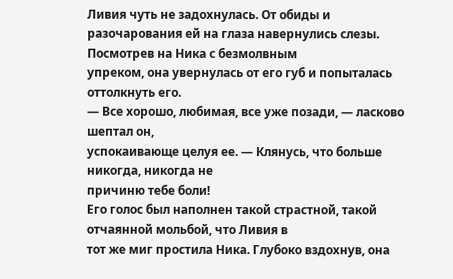Ливия чуть не задохнулась. От обиды и
разочарования ей на глаза навернулись слезы. Посмотрев на Ника с безмолвным
упреком, она увернулась от его губ и попыталась оттолкнуть его.
— Все хорошо, любимая, все уже позади, — ласково шептал он,
успокаивающе целуя ее. — Клянусь, что больше никогда, никогда не
причиню тебе боли!
Его голос был наполнен такой страстной, такой отчаянной мольбой, что Ливия в
тот же миг простила Ника. Глубоко вздохнув, она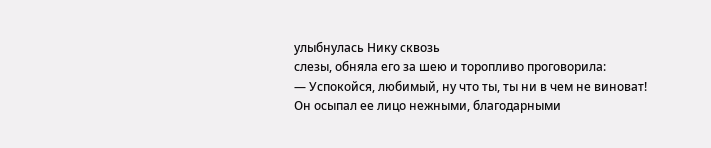улыбнулась Нику сквозь
слезы, обняла его за шею и торопливо проговорила:
— Успокойся, любимый, ну что ты, ты ни в чем не виноват!
Он осыпал ее лицо нежными, благодарными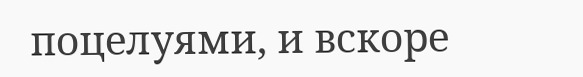поцелуями, и вскоре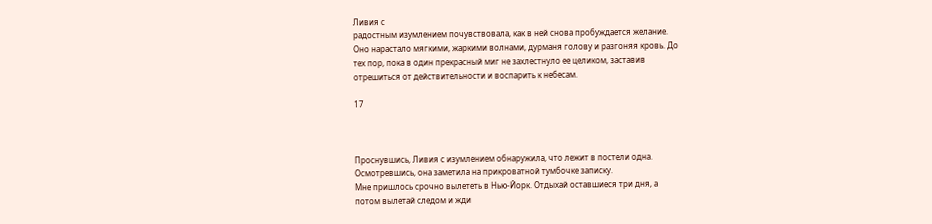Ливия с
радостным изумлением почувствовала, как в ней снова пробуждается желание.
Оно нарастало мягкими, жаркими волнами, дурманя голову и разгоняя кровь. До
тех пор, пока в один прекрасный миг не захлестнуло ее целиком, заставив
отрешиться от действительности и воспарить к небесам.

17



Проснувшись, Ливия с изумлением обнаружила, что лежит в постели одна.
Осмотревшись, она заметила на прикроватной тумбочке записку.
Мне пришлось срочно вылететь в Нью-Йорк. Отдыхай оставшиеся три дня, а
потом вылетай следом и жди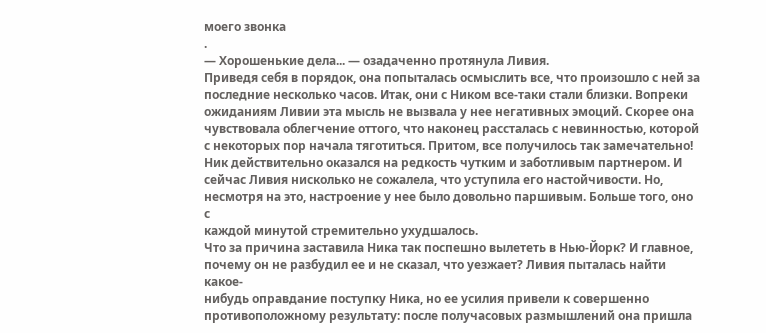моего звонка
.
— Хорошенькие дела... — озадаченно протянула Ливия.
Приведя себя в порядок, она попыталась осмыслить все, что произошло с ней за
последние несколько часов. Итак, они с Ником все-таки стали близки. Вопреки
ожиданиям Ливии эта мысль не вызвала у нее негативных эмоций. Скорее она
чувствовала облегчение оттого, что наконец рассталась с невинностью, которой
с некоторых пор начала тяготиться. Притом, все получилось так замечательно!
Ник действительно оказался на редкость чутким и заботливым партнером. И
сейчас Ливия нисколько не сожалела, что уступила его настойчивости. Но,
несмотря на это, настроение у нее было довольно паршивым. Больше того, оно с
каждой минутой стремительно ухудшалось.
Что за причина заставила Ника так поспешно вылететь в Нью-Йорк? И главное,
почему он не разбудил ее и не сказал, что уезжает? Ливия пыталась найти какое-
нибудь оправдание поступку Ника, но ее усилия привели к совершенно
противоположному результату: после получасовых размышлений она пришла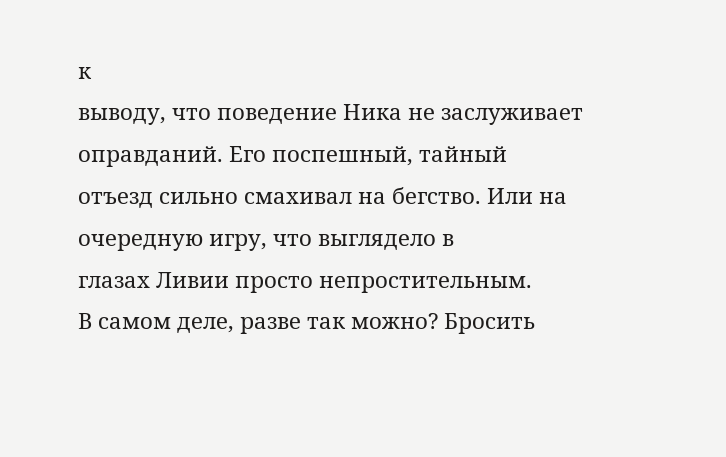к
выводу, что поведение Ника не заслуживает оправданий. Его поспешный, тайный
отъезд сильно смахивал на бегство. Или на очередную игру, что выглядело в
глазах Ливии просто непростительным.
В самом деле, разве так можно? Бросить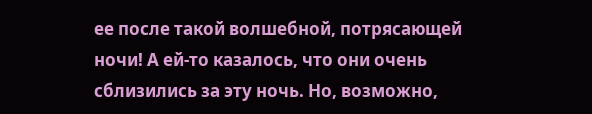ее после такой волшебной, потрясающей
ночи! А ей-то казалось, что они очень сблизились за эту ночь. Но, возможно,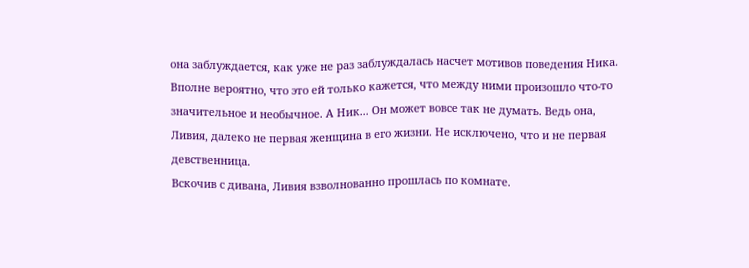она заблуждается, как уже не раз заблуждалась насчет мотивов поведения Ника.
Вполне вероятно, что это ей только кажется, что между ними произошло что-то
значительное и необычное. А Ник... Он может вовсе так не думать. Ведь она,
Ливия, далеко не первая женщина в его жизни. Не исключено, что и не первая
девственница.
Вскочив с дивана, Ливия взволнованно прошлась по комнате.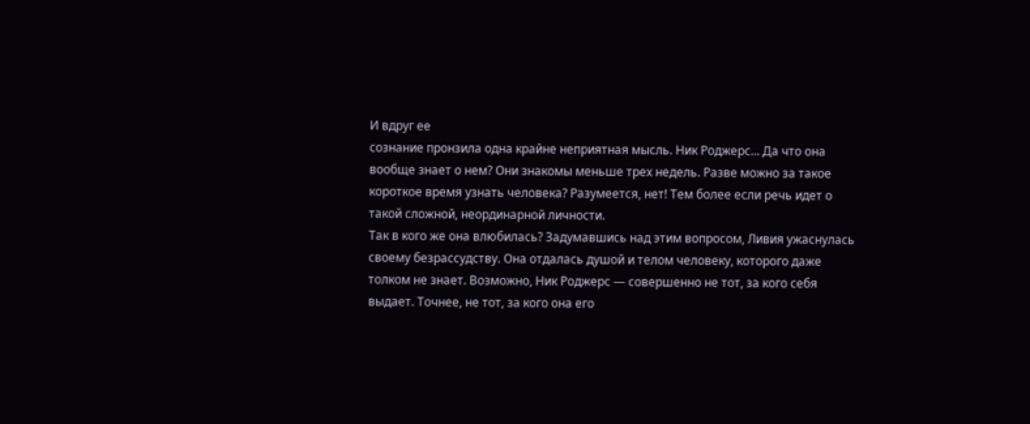И вдруг ее
сознание пронзила одна крайне неприятная мысль. Ник Роджерс... Да что она
вообще знает о нем? Они знакомы меньше трех недель. Разве можно за такое
короткое время узнать человека? Разумеется, нет! Тем более если речь идет о
такой сложной, неординарной личности.
Так в кого же она влюбилась? Задумавшись над этим вопросом, Ливия ужаснулась
своему безрассудству. Она отдалась душой и телом человеку, которого даже
толком не знает. Возможно, Ник Роджерс — совершенно не тот, за кого себя
выдает. Точнее, не тот, за кого она его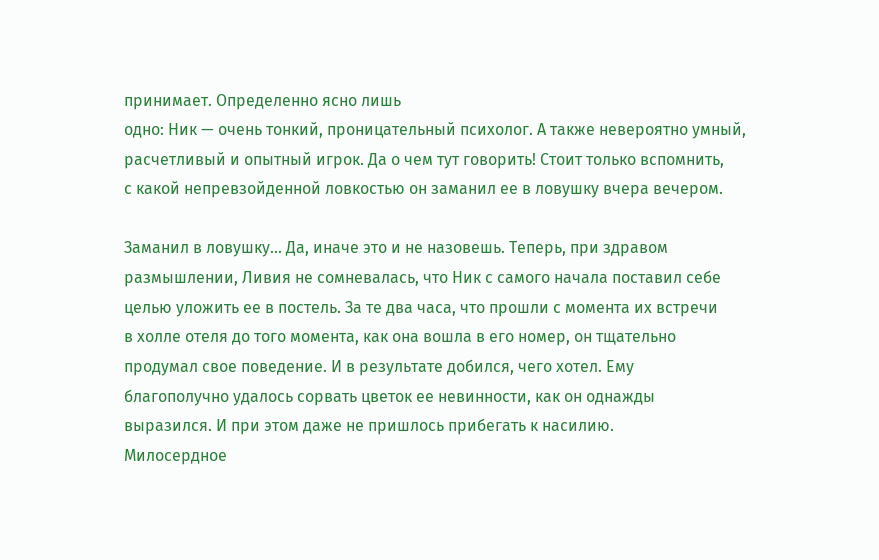принимает. Определенно ясно лишь
одно: Ник — очень тонкий, проницательный психолог. А также невероятно умный,
расчетливый и опытный игрок. Да о чем тут говорить! Стоит только вспомнить,
с какой непревзойденной ловкостью он заманил ее в ловушку вчера вечером.

Заманил в ловушку... Да, иначе это и не назовешь. Теперь, при здравом
размышлении, Ливия не сомневалась, что Ник с самого начала поставил себе
целью уложить ее в постель. За те два часа, что прошли с момента их встречи
в холле отеля до того момента, как она вошла в его номер, он тщательно
продумал свое поведение. И в результате добился, чего хотел. Ему
благополучно удалось сорвать цветок ее невинности, как он однажды
выразился. И при этом даже не пришлось прибегать к насилию.
Милосердное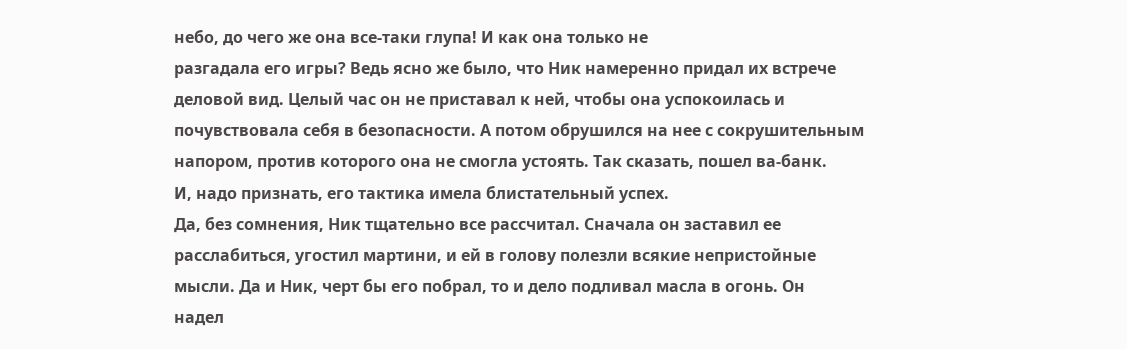небо, до чего же она все-таки глупа! И как она только не
разгадала его игры? Ведь ясно же было, что Ник намеренно придал их встрече
деловой вид. Целый час он не приставал к ней, чтобы она успокоилась и
почувствовала себя в безопасности. А потом обрушился на нее с сокрушительным
напором, против которого она не смогла устоять. Так сказать, пошел ва-банк.
И, надо признать, его тактика имела блистательный успех.
Да, без сомнения, Ник тщательно все рассчитал. Сначала он заставил ее
расслабиться, угостил мартини, и ей в голову полезли всякие непристойные
мысли. Да и Ник, черт бы его побрал, то и дело подливал масла в огонь. Он
надел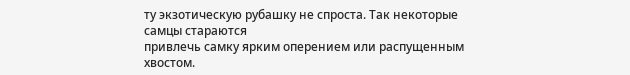ту экзотическую рубашку не спроста. Так некоторые самцы стараются
привлечь самку ярким оперением или распущенным хвостом.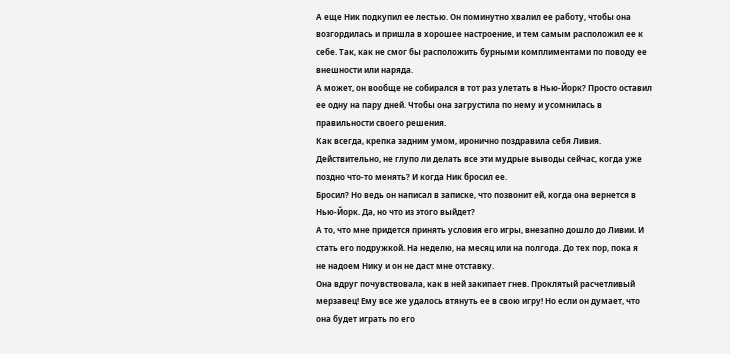А еще Ник подкупил ее лестью. Он поминутно хвалил ее работу, чтобы она
возгордилась и пришла в хорошее настроение, и тем самым расположил ее к
себе. Так, как не смог бы расположить бурными комплиментами по поводу ее
внешности или наряда.
А может, он вообще не собирался в тот раз улетать в Нью-Йорк? Просто оставил
ее одну на пару дней. Чтобы она загрустила по нему и усомнилась в
правильности своего решения.
Как всегда, крепка задним умом, иронично поздравила себя Ливия.
Действительно, не глупо ли делать все эти мудрые выводы сейчас, когда уже
поздно что-то менять? И когда Ник бросил ее.
Бросил? Но ведь он написал в записке, что позвонит ей, когда она вернется в
Нью-Йорк. Да, но что из этого выйдет?
А то, что мне придется принять условия его игры, внезапно дошло до Ливии. И
стать его подружкой. На неделю, на месяц или на полгода. До тех пор, пока я
не надоем Нику и он не даст мне отставку.
Она вдруг почувствовала, как в ней закипает гнев. Проклятый расчетливый
мерзавец! Ему все же удалось втянуть ее в свою игру! Но если он думает, что
она будет играть по его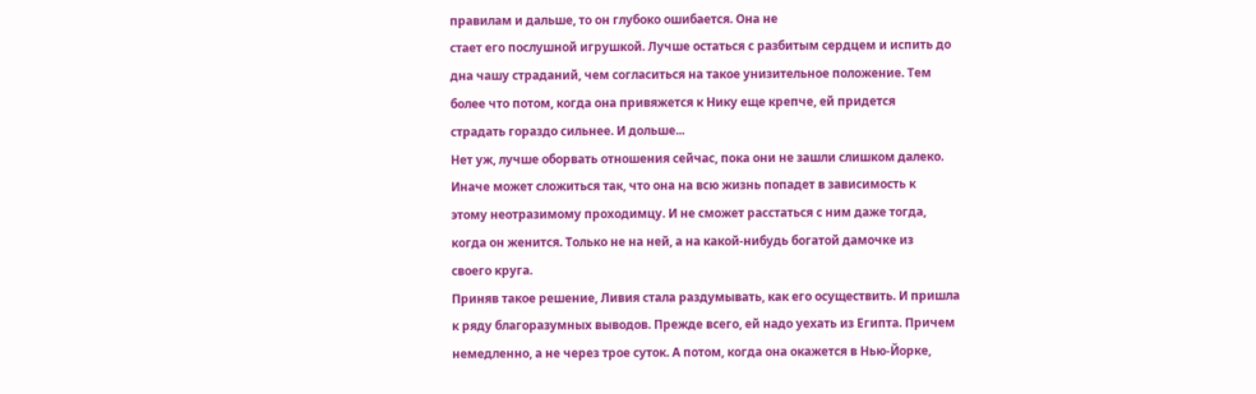правилам и дальше, то он глубоко ошибается. Она не
стает его послушной игрушкой. Лучше остаться с разбитым сердцем и испить до
дна чашу страданий, чем согласиться на такое унизительное положение. Тем
более что потом, когда она привяжется к Нику еще крепче, ей придется
страдать гораздо сильнее. И дольше...
Нет уж, лучше оборвать отношения сейчас, пока они не зашли слишком далеко.
Иначе может сложиться так, что она на всю жизнь попадет в зависимость к
этому неотразимому проходимцу. И не сможет расстаться с ним даже тогда,
когда он женится. Только не на ней, а на какой-нибудь богатой дамочке из
своего круга.
Приняв такое решение, Ливия стала раздумывать, как его осуществить. И пришла
к ряду благоразумных выводов. Прежде всего, ей надо уехать из Египта. Причем
немедленно, а не через трое суток. А потом, когда она окажется в Нью-Йорке,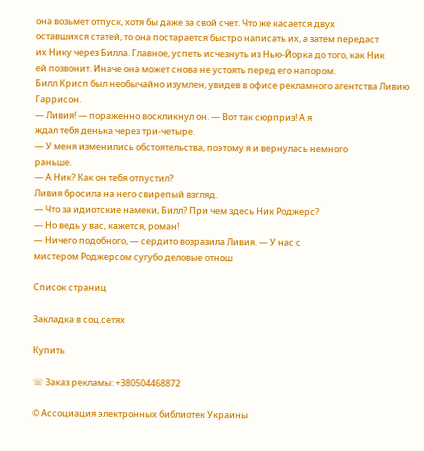она возьмет отпуск, хотя бы даже за свой счет. Что же касается двух
оставшихся статей, то она постарается быстро написать их, а затем передаст
их Нику через Билла. Главное, успеть исчезнуть из Нью-Йорка до того, как Ник
ей позвонит. Иначе она может снова не устоять перед его напором.
Билл Крисп был необычайно изумлен, увидев в офисе рекламного агентства Ливию
Гаррисон.
— Ливия! — пораженно воскликнул он. — Вот так сюрприз! А я
ждал тебя денька через три-четыре.
— У меня изменились обстоятельства, поэтому я и вернулась немного
раньше.
— А Ник? Как он тебя отпустил?
Ливия бросила на него свирепый взгляд.
— Что за идиотские намеки, Билл? При чем здесь Ник Роджерс?
— Но ведь у вас, кажется, роман!
— Ничего подобного, — сердито возразила Ливия. — У нас с
мистером Роджерсом сугубо деловые отнош

Список страниц

Закладка в соц.сетях

Купить

☏ Заказ рекламы: +380504468872

© Ассоциация электронных библиотек Украины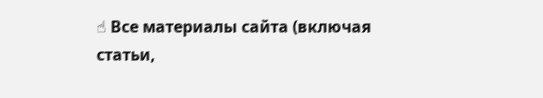☝ Все материалы сайта (включая статьи,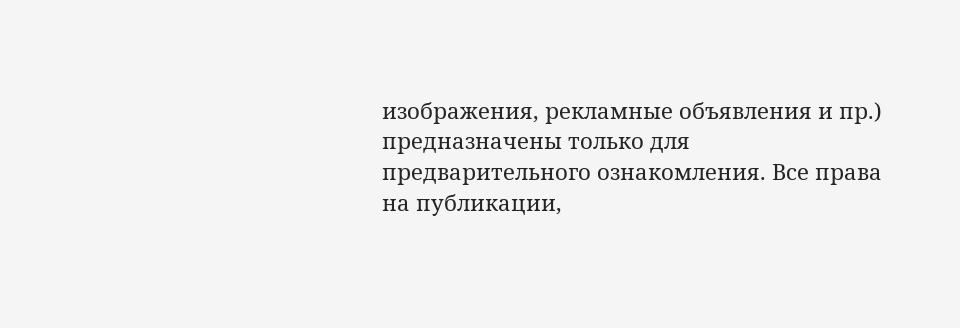изображения, рекламные объявления и пр.) предназначены только для предварительного ознакомления. Все права на публикации,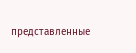представленные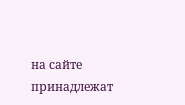на сайте принадлежат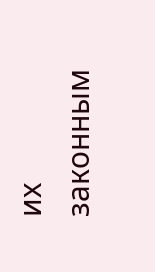их законным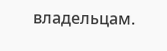владельцам.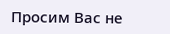Просим Вас не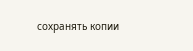сохранять копии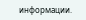информации.